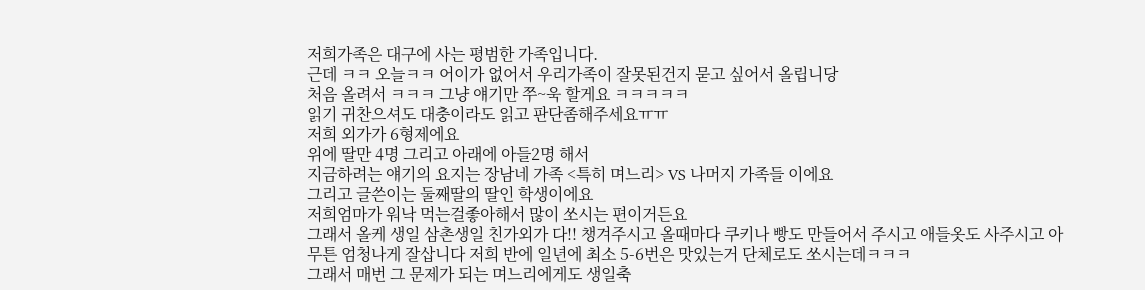저희가족은 대구에 사는 평범한 가족입니다.
근데 ㅋㅋ 오늘ㅋㅋ 어이가 없어서 우리가족이 잘못된건지 묻고 싶어서 올립니당
처음 올려서 ㅋㅋㅋ 그냥 얘기만 쭈~욱 할게요 ㅋㅋㅋㅋㅋ
읽기 귀찬으셔도 대충이라도 읽고 판단좀해주세요ㅠㅠ
저희 외가가 6형제에요
위에 딸만 4명 그리고 아래에 아들2명 해서
지금하려는 얘기의 요지는 장남네 가족 <특히 며느리> VS 나머지 가족들 이에요
그리고 글쓴이는 둘째딸의 딸인 학생이에요
저희엄마가 워낙 먹는걸좋아해서 많이 쏘시는 편이거든요
그래서 올케 생일 삼촌생일 친가외가 다!! 챙겨주시고 올때마다 쿠키나 빵도 만들어서 주시고 애들옷도 사주시고 아무튼 엄청나게 잘삽니다 저희 반에 일년에 최소 5-6번은 맛있는거 단체로도 쏘시는데ㅋㅋㅋ
그래서 매번 그 문제가 되는 며느리에게도 생일축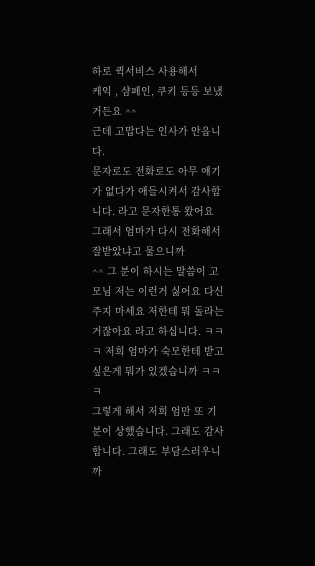하로 퀵서비스 사용해서
케익 , 샴페인, 쿠키 등등 보냈거든요 ^^
근데 고맙다는 인사가 안옵니다.
문자로도 전화로도 아무 얘기가 없다가 애들시켜서 감사합니다. 라고 문자한통 왔어요
그래서 엄마가 다시 전화해서 잘받았냐고 물으니까
^^ 그 분이 하시는 말씀이 고모님 저는 이런거 싫어요 다신 주지 마세요 저한테 뭐 돌라는 거잖아요 라고 하십니다. ㅋㅋㅋ 저희 엄마가 숙모한테 받고싶은게 뭐가 있겠습니까 ㅋㅋㅋ
그렇게 해서 저희 엄만 또 기분이 상했습니다. 그래도 감사합니다. 그래도 부담스러우니까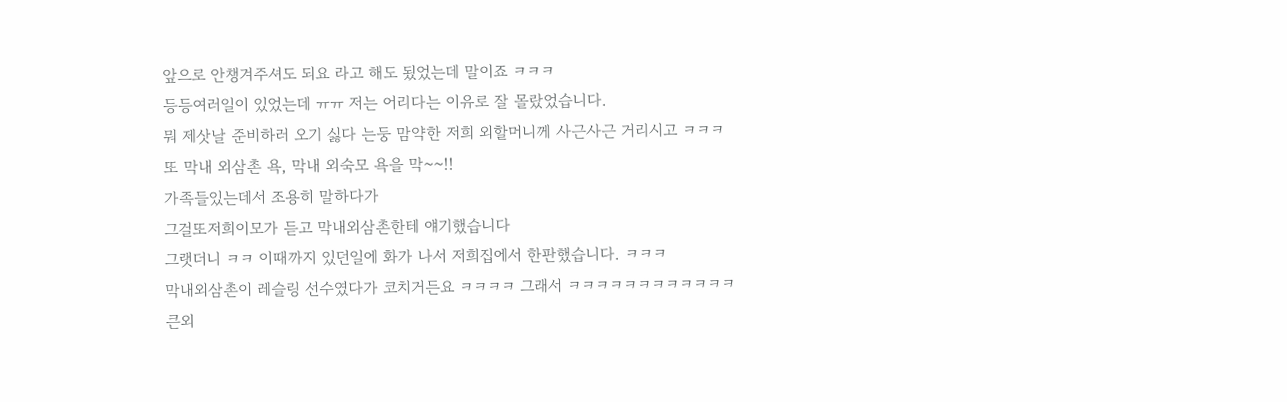앞으로 안챙겨주셔도 되요 라고 해도 됬었는데 말이죠 ㅋㅋㅋ
등등여러일이 있었는데 ㅠㅠ 저는 어리다는 이유로 잘 몰랐었습니다.
뭐 제삿날 준비하러 오기 싫다 는둥 맘약한 저희 외할머니께 사근사근 거리시고 ㅋㅋㅋ
또 막내 외삼촌 욕, 막내 외숙모 욕을 막~~!!
가족들있는데서 조용히 말하다가
그걸또저희이모가 듣고 막내외삼촌한테 얘기했습니다
그랫더니 ㅋㅋ 이때까지 있던일에 화가 나서 저희집에서 한판했습니다. ㅋㅋㅋ
막내외삼촌이 레슬링 선수였다가 코치거든요 ㅋㅋㅋㅋ 그래서 ㅋㅋㅋㅋㅋㅋㅋㅋㅋㅋㅋㅋ
큰외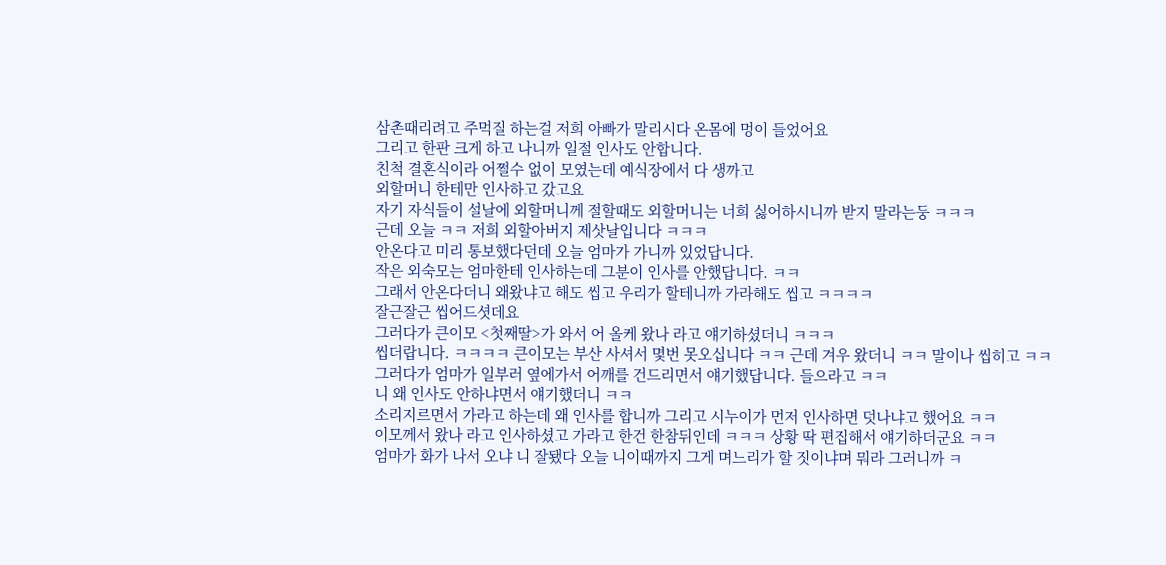삼촌때리려고 주먹질 하는걸 저희 아빠가 말리시다 온몸에 멍이 들었어요
그리고 한판 크게 하고 나니까 일절 인사도 안합니다.
친척 결혼식이라 어쩔수 없이 모였는데 예식장에서 다 생까고
외할머니 한테만 인사하고 갔고요
자기 자식들이 설날에 외할머니께 절할때도 외할머니는 너희 싫어하시니까 받지 말라는둥 ㅋㅋㅋ
근데 오늘 ㅋㅋ 저희 외할아버지 제삿날입니다 ㅋㅋㅋ
안온다고 미리 통보했다던데 오늘 엄마가 가니까 있었답니다.
작은 외숙모는 엄마한테 인사하는데 그분이 인사를 안했답니다. ㅋㅋ
그래서 안온다더니 왜왔냐고 해도 씹고 우리가 할테니까 가라해도 씹고 ㅋㅋㅋㅋ
잘근잘근 씹어드셧데요
그러다가 큰이모 <첫째딸>가 와서 어 올케 왔나 라고 얘기하셨더니 ㅋㅋㅋ
씹더랍니다. ㅋㅋㅋㅋ 큰이모는 부산 사셔서 몇번 못오십니다 ㅋㅋ 근데 겨우 왔더니 ㅋㅋ 말이나 씹히고 ㅋㅋ 그러다가 엄마가 일부러 옆에가서 어깨를 건드리면서 얘기했답니다. 들으라고 ㅋㅋ
니 왜 인사도 안하냐면서 얘기했더니 ㅋㅋ
소리지르면서 가라고 하는데 왜 인사를 합니까 그리고 시누이가 먼저 인사하면 덧나냐고 했어요 ㅋㅋ
이모께서 왔나 라고 인사하셨고 가라고 한건 한참뒤인데 ㅋㅋㅋ 상황 딱 편집해서 얘기하더군요 ㅋㅋ
엄마가 화가 나서 오냐 니 잘됐다 오늘 니이때까지 그게 며느리가 할 짓이냐며 뭐라 그러니까 ㅋ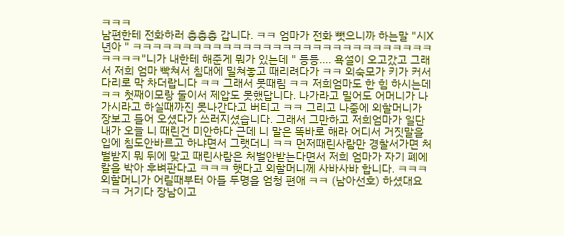ㅋㅋㅋ
남편한테 전화하러 총총총 갑니다. ㅋㅋ 엄마가 전화 뺏으니까 하는말 "시X년아 " ㅋㅋㅋㅋㅋㅋㅋㅋㅋㅋㅋㅋㅋㅋㅋㅋㅋㅋㅋㅋㅋㅋㅋㅋㅋㅋㅋㅋㅋㅋㅋㅋㅋㅋ"니가 내한테 해준게 뭐가 있는데 " 등등.... 욕설이 오고갔고 그래서 저희 엄마 빡쳐서 침대에 밀쳐놓고 때리려다가 ㅋㅋ 외숙모가 키가 커서 다리로 막 차더랍니다 ㅋㅋ 그래서 못때림 ㅋㅋ 저희엄마도 한 힘 하시는데 ㅋㅋ 첫째이모랑 둘이서 제압도 못했답니다. 나가라고 밀어도 어머니가 나가시라고 하실때까진 못나간다고 버티고 ㅋㅋ 그리고 나중에 외할머니가 장보고 들어 오셨다가 쓰러지셨습니다. 그래서 그만하고 저희엄마가 일단 내가 오늘 니 때린건 미안하다 근데 니 말은 똑바로 해라 어디서 거짓말을 입에 침도안바르고 하냐면서 그랫더니 ㅋㅋ 먼저때린사람만 경찰서가면 처벌받지 뭐 뒤에 맞고 때린사람은 처벌안받는다면서 저희 엄마가 자기 폐에 칼을 박아 후벼판다고 ㅋㅋㅋ 햇다고 외할머니께 사바사바 합니다. ㅋㅋㅋ 외할머니가 어릴때부터 아들 두명을 엄청 편애 ㅋㅋ (남아선호) 하셨대요 ㅋㅋ 거기다 장남이고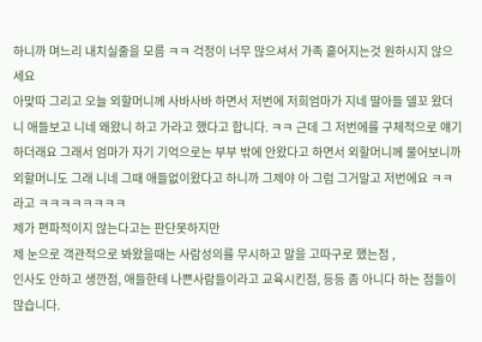하니까 며느리 내치실줄을 모름 ㅋㅋ 걱정이 너무 많으셔서 가족 흩어지는것 원하시지 않으세요
아맞따 그리고 오늘 외할머니께 사바사바 하면서 저번에 저희엄마가 지네 딸아들 델꼬 왔더니 애들보고 니네 왜왔니 하고 가라고 했다고 합니다. ㅋㅋ 근데 그 저번에를 구체적으로 얘기하더래요 그래서 엄마가 자기 기억으로는 부부 밖에 안왔다고 하면서 외할머니께 물어보니까 외할머니도 그래 니네 그때 애들없이왔다고 하니까 그제야 아 그럼 그거말고 저번에요 ㅋㅋ라고 ㅋㅋㅋㅋㅋㅋㅋㅋ
제가 편파적이지 않는다고는 판단못하지만
제 눈으로 객관적으로 봐왔을때는 사람성의를 무시하고 말을 고따구로 했는점 ,
인사도 안하고 생깐점, 애들한테 나쁜사람들이라고 교육시킨점, 등등 좀 아니다 하는 점들이 많습니다.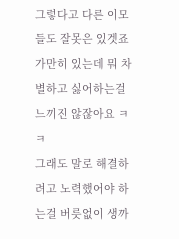그렇다고 다른 이모들도 잘못은 있겟죠 가만히 있는데 뭐 차별하고 싫어하는걸 느끼진 않잖아요 ㅋㅋ
그래도 말로 해결하려고 노력했어야 하는걸 버릇없이 생까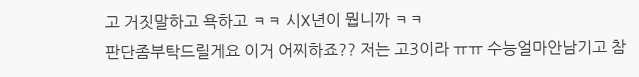고 거짓말하고 욕하고 ㅋㅋ 시X년이 뭡니까 ㅋㅋ
판단좀부탁드릴게요 이거 어찌하죠?? 저는 고3이라 ㅠㅠ 수능얼마안남기고 참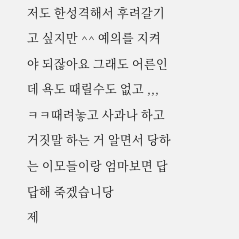저도 한성격해서 후려갈기고 싶지만 ^^ 예의를 지켜야 되잖아요 그래도 어른인데 욕도 때릴수도 없고 ,,, ㅋㅋ때려놓고 사과나 하고 거짓말 하는 거 알면서 당하는 이모들이랑 엄마보면 답답해 죽겠습니당
제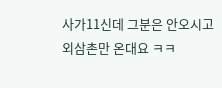사가11신데 그분은 안오시고 외삼촌만 온대요 ㅋㅋ